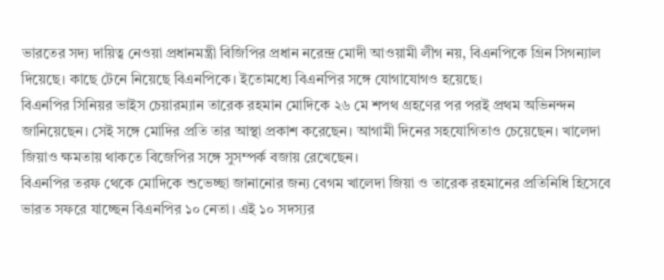ভারতের সদ্য দায়িত্ব নেওয়া প্রধানমন্ত্রী বিজিপির প্রধান নরেন্দ্র মোদী আওয়ামী লীগ নয়, বিএনপিকে গ্রিন সিগন্যাল দিয়েছে। কাছে টেনে নিয়েছে বিএনপিকে। ইতোমধ্যে বিএনপির সঙ্গে যোগাযোগও হয়েছে।
বিএনপির সিনিয়র ভাইস চেয়ারম্যান তারেক রহমান মোদিকে ২৬ মে শপথ গ্রহণের পর পরই প্রথম অভিনন্দন জানিয়েছেন। সেই সঙ্গে মোদির প্রতি তার আস্থা প্রকাশ করেছেন। আগামী দিনের সহযোগিতাও চেয়েছেন। খালেদা জিয়াও ক্ষমতায় থাকতে বিজেপির সঙ্গে সুসম্পর্ক বজায় রেখেছেন।
বিএনপির তরফ থেকে মোদিকে শুভেচ্ছা জানানোর জন্য বেগম খালেদা জিয়া ও তারেক রহমানের প্রতিনিধি হিসেবে ভারত সফরে যাচ্ছেন বিএনপির ১০ নেতা। এই ১০ সদস্যর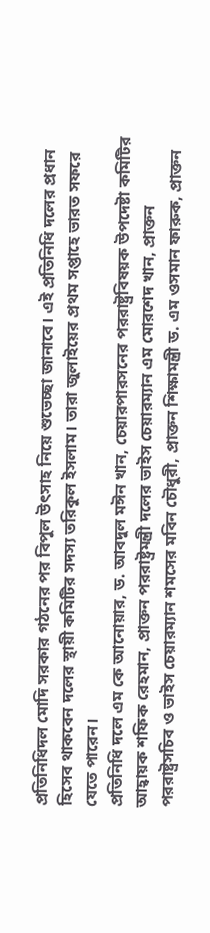প্রতিনিধিদল মোদি সরকার গঠনের পর বিপুল উৎসাহ নিয়ে শুভেচ্ছা জানাবে। এই প্রতিনিধি দলের প্রধান হিসেব থাকবেন দলের স্থায়ী কমিটির সদস্য তরিকুল ইসলাম। তারা জুলাইয়ের প্রথম সপ্তাহে ভারত সফরে যেতে পারেন।
প্রতিনিধি দলে এম কে আনোয়ার, ড. আবদুল মঈন খান, চেয়ারপারসনের পররাষ্ট্রবিষয়ক উপদেষ্টা কমিটির আহ্বায়ক শফিক রেহমান, প্রাক্তন পররাষ্ট্রমন্ত্রী দলের ভাইস চেয়ারম্যান এম মোরশেদ খান, প্রাক্তন পররাষ্ট্রসচিব ও ভাইস চেয়ারম্যান শমসের মবিন চৌধুরী, প্রাক্তন শিক্ষামন্ত্রী ড. এম ওসমান ফারুক, প্রাক্তন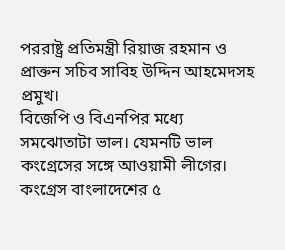পররাষ্ট্র প্রতিমন্ত্রী রিয়াজ রহমান ও প্রাক্তন সচিব সাবিহ উদ্দিন আহমেদসহ প্রমুখ।
বিজেপি ও বিএনপির মধ্যে সমঝোতাটা ভাল। যেমনটি ভাল কংগ্রেসের সঙ্গে আওয়ামী লীগের। কংগ্রেস বাংলাদেশের ৫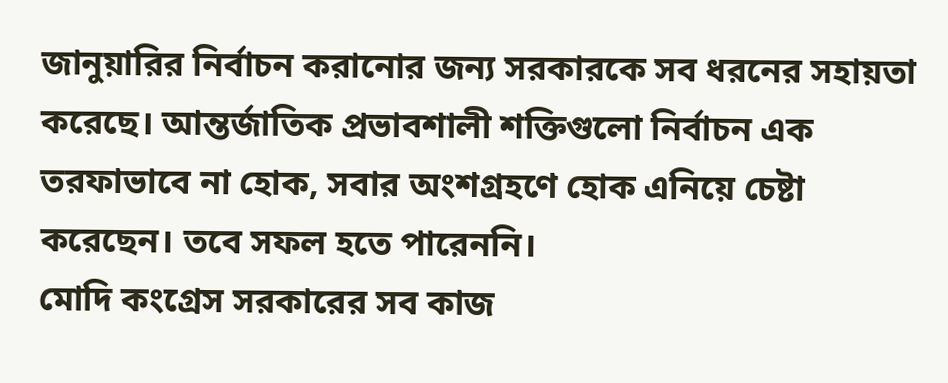জানুয়ারির নির্বাচন করানোর জন্য সরকারকে সব ধরনের সহায়তা করেছে। আন্তর্জাতিক প্রভাবশালী শক্তিগুলো নির্বাচন এক তরফাভাবে না হোক, সবার অংশগ্রহণে হোক এনিয়ে চেষ্টা করেছেন। তবে সফল হতে পারেননি।
মোদি কংগ্রেস সরকারের সব কাজ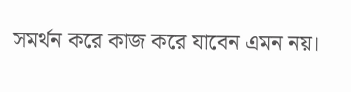সমর্থন করে কাজ করে যাবেন এমন নয়।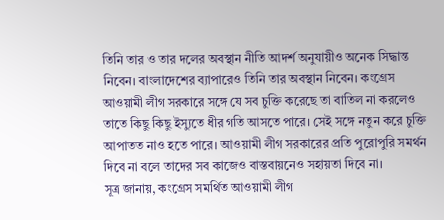তিনি তার ও তার দলের অবস্থান নীতি আদর্শ অনুযায়ীও অনেক সিদ্ধান্ত নিবেন। বাংলাদেশের ব্যাপারেও তিনি তার অবস্থান নিবেন। কংগ্রেস আওয়ামী লীগ সরকারে সঙ্গে যে সব চুক্তি করেছে তা বাতিল না করলেও তাতে কিছু কিছু ইস্যুতে ধীর গতি আসতে পারে। সেই সঙ্গে নতুন করে চুক্তি আপাতত নাও হতে পারে। আওয়ামী লীগ সরকারের প্রতি পুরোপুরি সমর্থন দিবে না বলে তাদের সব কাজেও বাস্তবায়নেও সহায়তা দিবে না।
সূত্র জানায়, কংগ্রেস সমর্থিত আওয়ামী লীগ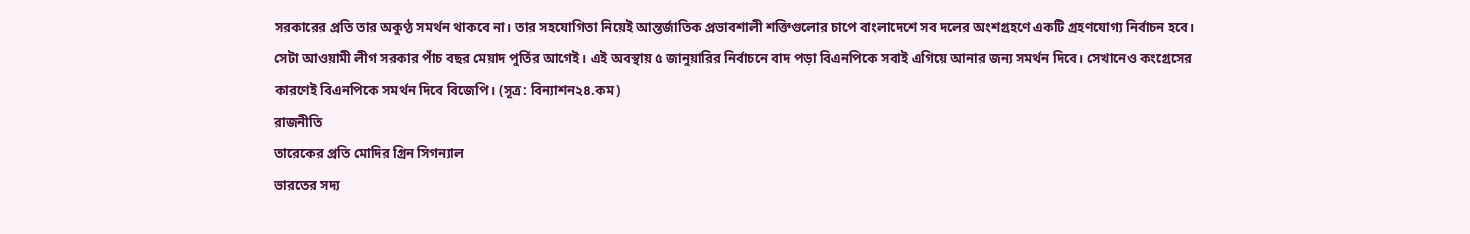সরকারের প্রতি তার অকুণ্ঠ সমর্থন থাকবে না। তার সহযোগিতা নিয়েই আন্তর্জাতিক প্রভাবশালী শক্তিগুলোর চাপে বাংলাদেশে সব দলের অংশগ্রহণে একটি গ্রহণযোগ্য নির্বাচন হবে। সেটা আওয়ামী লীগ সরকার পাঁচ বছর মেয়াদ পুর্তির আগেই। এই অবস্থায় ৫ জানুয়ারির নির্বাচনে বাদ পড়া বিএনপিকে সবাই এগিয়ে আনার জন্য সমর্থন দিবে। সেখানেও কংগ্রেসের কারণেই বিএনপিকে সমর্থন দিবে বিজেপি। (সূত্র: বিন্যাশন২৪.কম)
রাজনীতি
তারেকের প্রতি মোদির গ্রিন সিগন্যাল
ভারতের সদ্য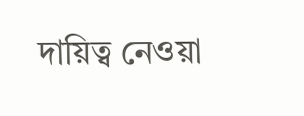দায়িত্ব নেওয়া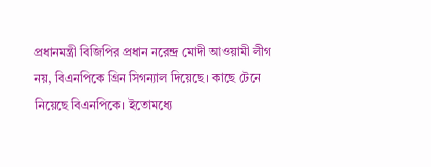প্রধানমন্ত্রী বিজিপির প্রধান নরেন্দ্র মোদী আওয়ামী লীগ নয়, বিএনপিকে গ্রিন সিগন্যাল দিয়েছে। কাছে টেনে নিয়েছে বিএনপিকে। ইতোমধ্যে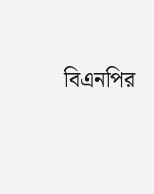বিএনপির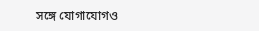সঙ্গে যোগাযোগও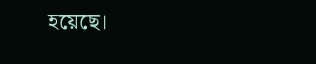হয়েছে।